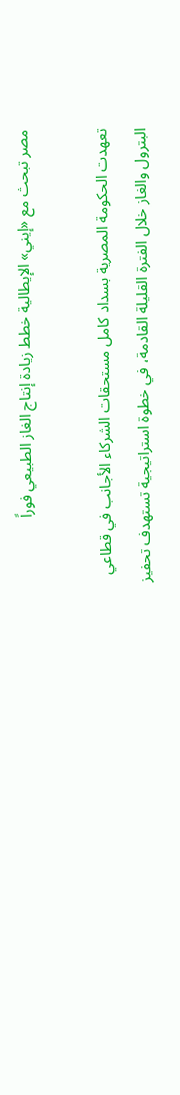مصر تبحث مع «إيني» الإيطالية خطط زيادة إنتاج الغاز الطبيعي فوراً

تعهدت الحكومة المصرية بسداد كامل مستحقات الشركاء الأجانب في قطاعي البترول والغاز خلال الفترة القليلة القادمة، في خطوة استراتيجية تستهدف تحفيز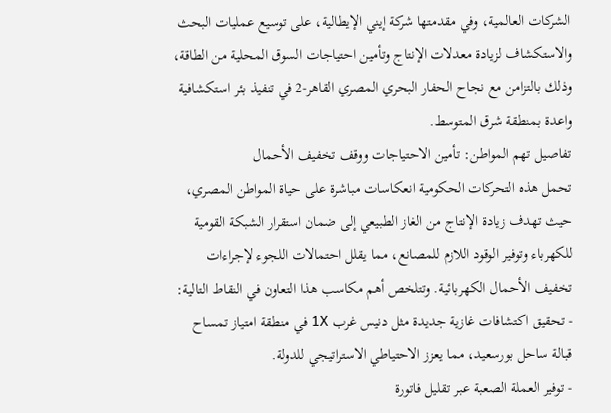الشركات العالمية، وفي مقدمتها شركة إيني الإيطالية، على توسيع عمليات البحث والاستكشاف لزيادة معدلات الإنتاج وتأمين احتياجات السوق المحلية من الطاقة، وذلك بالتزامن مع نجاح الحفار البحري المصري القاهر-2 في تنفيذ بئر استكشافية واعدة بمنطقة شرق المتوسط.
تفاصيل تهم المواطن: تأمين الاحتياجات ووقف تخفيف الأحمال
تحمل هذه التحركات الحكومية انعكاسات مباشرة على حياة المواطن المصري، حيث تهدف زيادة الإنتاج من الغاز الطبيعي إلى ضمان استقرار الشبكة القومية للكهرباء وتوفير الوقود اللازم للمصانع، مما يقلل احتمالات اللجوء لإجراءات تخفيف الأحمال الكهربائية. وتتلخص أهم مكاسب هذا التعاون في النقاط التالية:
- تحقيق اكتشافات غازية جديدة مثل دنيس غرب 1X في منطقة امتياز تمساح قبالة ساحل بورسعيد، مما يعزز الاحتياطي الاستراتيجي للدولة.
- توفير العملة الصعبة عبر تقليل فاتورة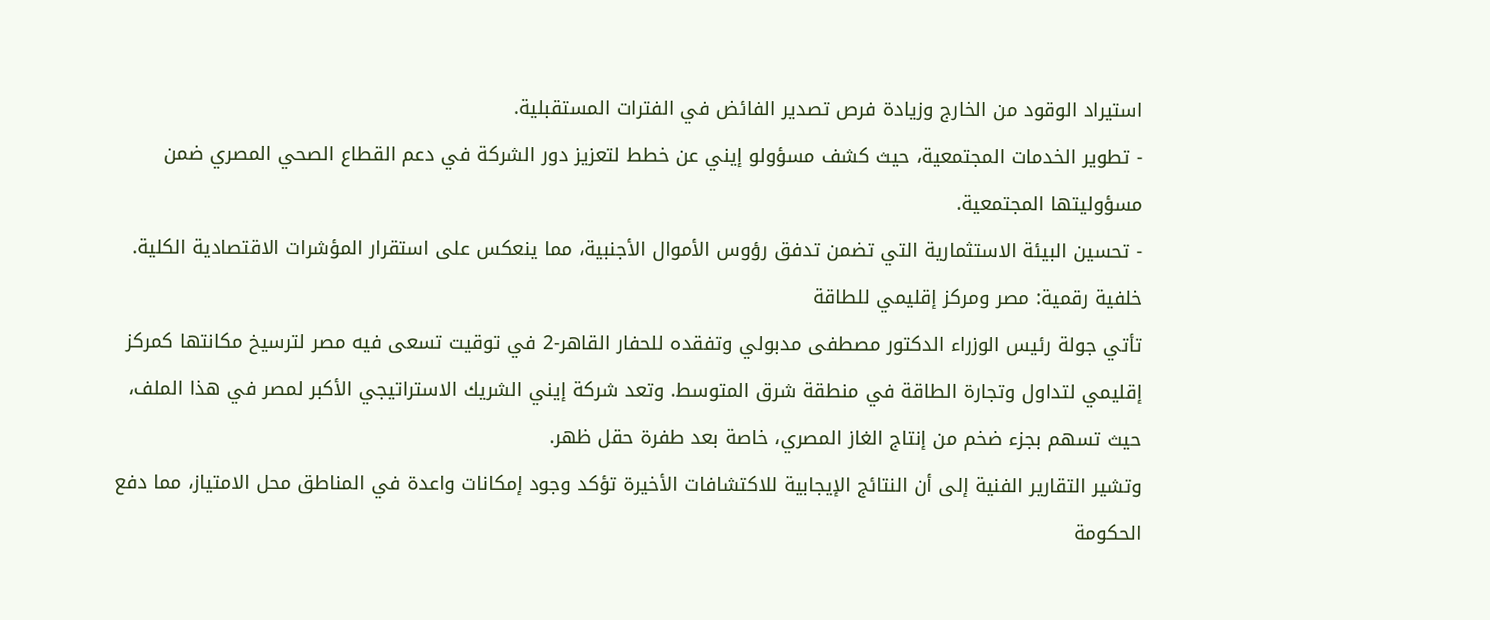استيراد الوقود من الخارج وزيادة فرص تصدير الفائض في الفترات المستقبلية.
- تطوير الخدمات المجتمعية، حيث كشف مسؤولو إيني عن خطط لتعزيز دور الشركة في دعم القطاع الصحي المصري ضمن مسؤوليتها المجتمعية.
- تحسين البيئة الاستثمارية التي تضمن تدفق رؤوس الأموال الأجنبية، مما ينعكس على استقرار المؤشرات الاقتصادية الكلية.
خلفية رقمية: مصر ومركز إقليمي للطاقة
تأتي جولة رئيس الوزراء الدكتور مصطفى مدبولي وتفقده للحفار القاهر-2 في توقيت تسعى فيه مصر لترسيخ مكانتها كمركز إقليمي لتداول وتجارة الطاقة في منطقة شرق المتوسط. وتعد شركة إيني الشريك الاستراتيجي الأكبر لمصر في هذا الملف، حيث تسهم بجزء ضخم من إنتاج الغاز المصري، خاصة بعد طفرة حقل ظهر.
وتشير التقارير الفنية إلى أن النتائج الإيجابية للاكتشافات الأخيرة تؤكد وجود إمكانات واعدة في المناطق محل الامتياز، مما دفع الحكومة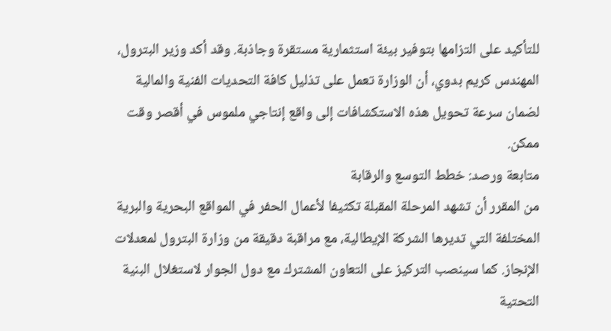للتأكيد على التزامها بتوفير بيئة استثمارية مستقرة وجاذبة. وقد أكد وزير البترول، المهندس كريم بدوي، أن الوزارة تعمل على تذليل كافة التحديات الفنية والمالية لضمان سرعة تحويل هذه الاستكشافات إلى واقع إنتاجي ملموس في أقصر وقت ممكن.
متابعة ورصد: خطط التوسع والرقابة
من المقرر أن تشهد المرحلة المقبلة تكثيفا لأعمال الحفر في المواقع البحرية والبرية المختلفة التي تديرها الشركة الإيطالية، مع مراقبة دقيقة من وزارة البترول لمعدلات الإنجاز. كما سينصب التركيز على التعاون المشترك مع دول الجوار لاستغلال البنية التحتية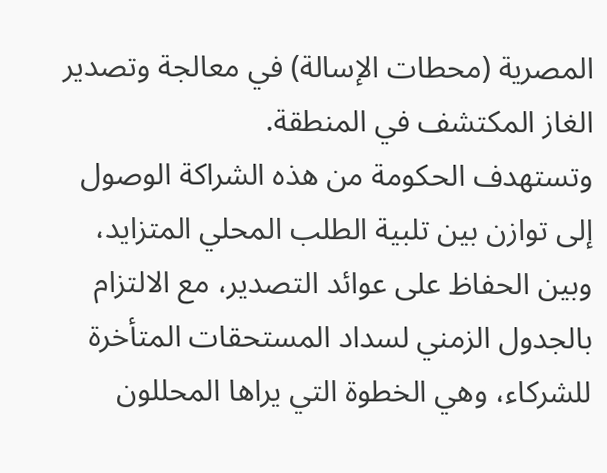المصرية (محطات الإسالة) في معالجة وتصدير الغاز المكتشف في المنطقة.
وتستهدف الحكومة من هذه الشراكة الوصول إلى توازن بين تلبية الطلب المحلي المتزايد، وبين الحفاظ على عوائد التصدير، مع الالتزام بالجدول الزمني لسداد المستحقات المتأخرة للشركاء، وهي الخطوة التي يراها المحللون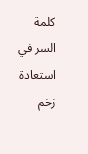كلمة السر في استعادة زخم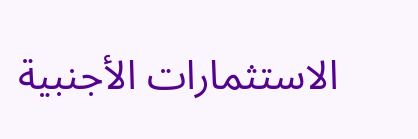الاستثمارات الأجنبية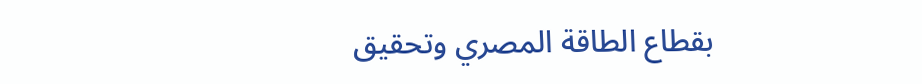بقطاع الطاقة المصري وتحقيق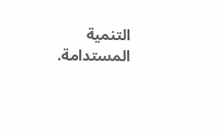التنمية المستدامة.